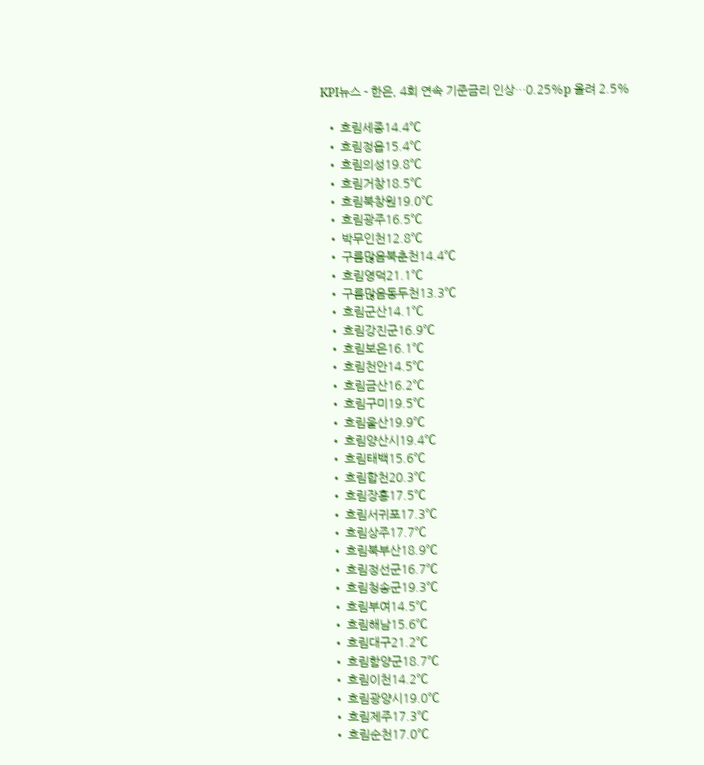KPI뉴스 - 한은, 4회 연속 기준금리 인상…0.25%p 올려 2.5%

  • 흐림세종14.4℃
  • 흐림정읍15.4℃
  • 흐림의성19.8℃
  • 흐림거창18.5℃
  • 흐림북창원19.0℃
  • 흐림광주16.5℃
  • 박무인천12.8℃
  • 구름많음북춘천14.4℃
  • 흐림영덕21.1℃
  • 구름많음동두천13.3℃
  • 흐림군산14.1℃
  • 흐림강진군16.9℃
  • 흐림보은16.1℃
  • 흐림천안14.5℃
  • 흐림금산16.2℃
  • 흐림구미19.5℃
  • 흐림울산19.9℃
  • 흐림양산시19.4℃
  • 흐림태백15.6℃
  • 흐림합천20.3℃
  • 흐림장흥17.5℃
  • 흐림서귀포17.3℃
  • 흐림상주17.7℃
  • 흐림북부산18.9℃
  • 흐림정선군16.7℃
  • 흐림청송군19.3℃
  • 흐림부여14.5℃
  • 흐림해남15.6℃
  • 흐림대구21.2℃
  • 흐림함양군18.7℃
  • 흐림이천14.2℃
  • 흐림광양시19.0℃
  • 흐림제주17.3℃
  • 흐림순천17.0℃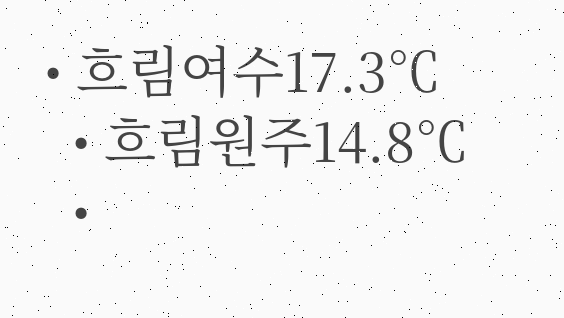• 흐림여수17.3℃
  • 흐림원주14.8℃
  •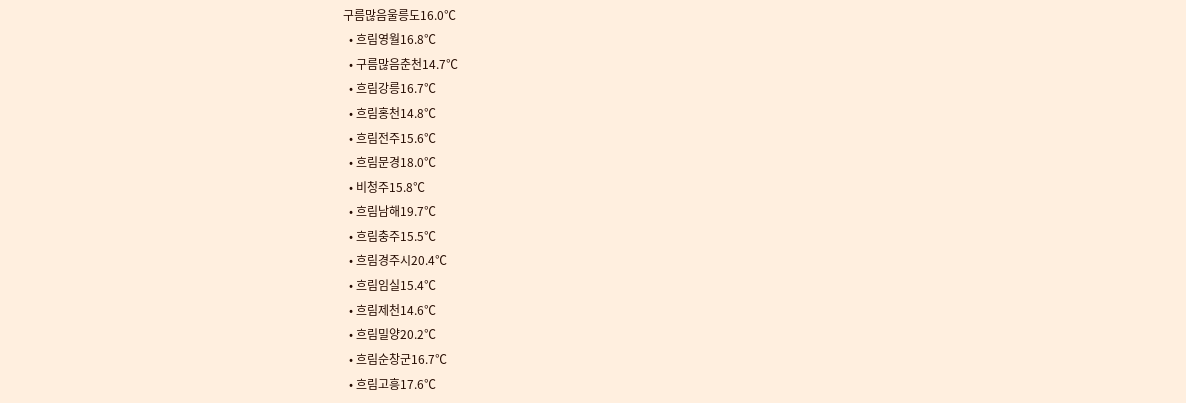구름많음울릉도16.0℃
  • 흐림영월16.8℃
  • 구름많음춘천14.7℃
  • 흐림강릉16.7℃
  • 흐림홍천14.8℃
  • 흐림전주15.6℃
  • 흐림문경18.0℃
  • 비청주15.8℃
  • 흐림남해19.7℃
  • 흐림충주15.5℃
  • 흐림경주시20.4℃
  • 흐림임실15.4℃
  • 흐림제천14.6℃
  • 흐림밀양20.2℃
  • 흐림순창군16.7℃
  • 흐림고흥17.6℃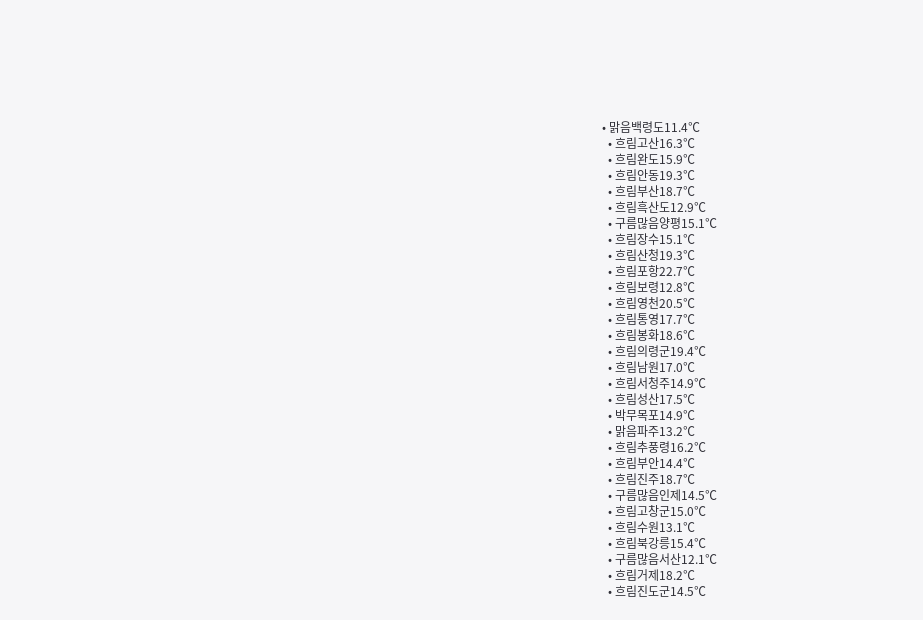• 맑음백령도11.4℃
  • 흐림고산16.3℃
  • 흐림완도15.9℃
  • 흐림안동19.3℃
  • 흐림부산18.7℃
  • 흐림흑산도12.9℃
  • 구름많음양평15.1℃
  • 흐림장수15.1℃
  • 흐림산청19.3℃
  • 흐림포항22.7℃
  • 흐림보령12.8℃
  • 흐림영천20.5℃
  • 흐림통영17.7℃
  • 흐림봉화18.6℃
  • 흐림의령군19.4℃
  • 흐림남원17.0℃
  • 흐림서청주14.9℃
  • 흐림성산17.5℃
  • 박무목포14.9℃
  • 맑음파주13.2℃
  • 흐림추풍령16.2℃
  • 흐림부안14.4℃
  • 흐림진주18.7℃
  • 구름많음인제14.5℃
  • 흐림고창군15.0℃
  • 흐림수원13.1℃
  • 흐림북강릉15.4℃
  • 구름많음서산12.1℃
  • 흐림거제18.2℃
  • 흐림진도군14.5℃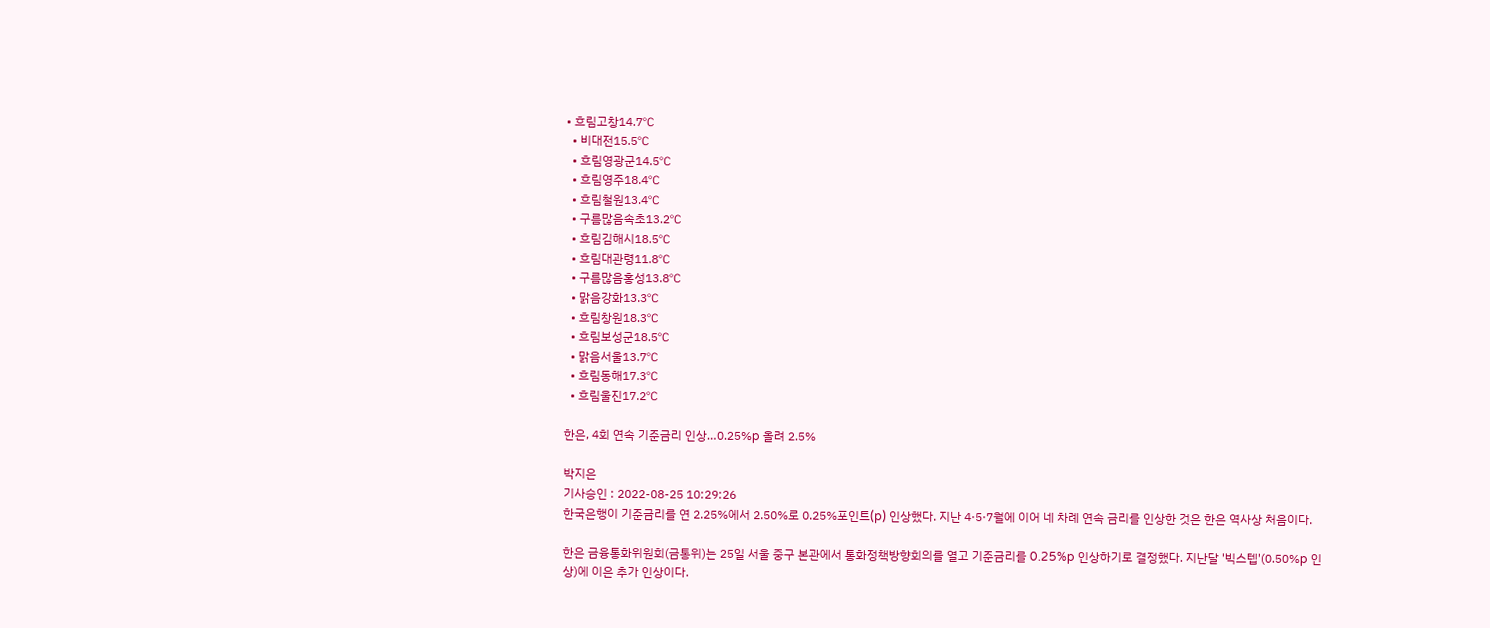• 흐림고창14.7℃
  • 비대전15.5℃
  • 흐림영광군14.5℃
  • 흐림영주18.4℃
  • 흐림철원13.4℃
  • 구름많음속초13.2℃
  • 흐림김해시18.5℃
  • 흐림대관령11.8℃
  • 구름많음홍성13.8℃
  • 맑음강화13.3℃
  • 흐림창원18.3℃
  • 흐림보성군18.5℃
  • 맑음서울13.7℃
  • 흐림동해17.3℃
  • 흐림울진17.2℃

한은, 4회 연속 기준금리 인상…0.25%p 올려 2.5%

박지은
기사승인 : 2022-08-25 10:29:26
한국은행이 기준금리를 연 2.25%에서 2.50%로 0.25%포인트(p) 인상했다. 지난 4·5·7월에 이어 네 차례 연속 금리를 인상한 것은 한은 역사상 처음이다.

한은 금융통화위원회(금통위)는 25일 서울 중구 본관에서 통화정책방향회의를 열고 기준금리를 0.25%p 인상하기로 결정했다. 지난달 '빅스텝'(0.50%p 인상)에 이은 추가 인상이다.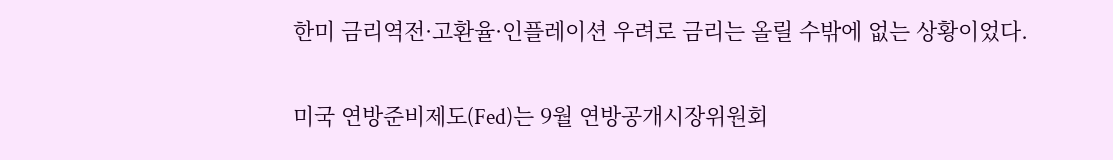한미 금리역전·고환율·인플레이션 우려로 금리는 올릴 수밖에 없는 상황이었다.

미국 연방준비제도(Fed)는 9월 연방공개시장위원회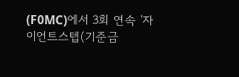(F0MC)에서 3회 연속 '자이언트스텝(기준금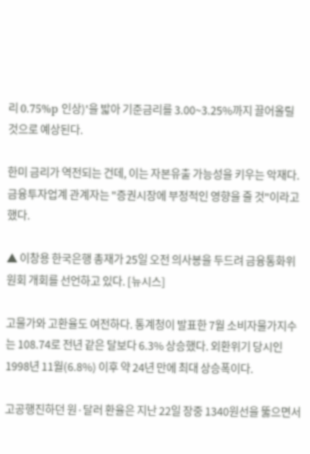리 0.75%p 인상)'을 밟아 기준금리를 3.00~3.25%까지 끌어올릴 것으로 예상된다.

한미 금리가 역전되는 건데, 이는 자본유출 가능성을 키우는 악재다. 금융투자업계 관계자는 "증권시장에 부정적인 영향을 줄 것"이라고 했다.

▲ 이창용 한국은행 총재가 25일 오전 의사봉을 두드려 금융통화위원회 개회를 선언하고 있다. [뉴시스]

고물가와 고환율도 여전하다. 통계청이 발표한 7월 소비자물가지수는 108.74로 전년 같은 달보다 6.3% 상승했다. 외환위기 당시인 1998년 11월(6.8%) 이후 약 24년 만에 최대 상승폭이다.

고공행진하던 원·달러 환율은 지난 22일 장중 1340원선을 뚫으면서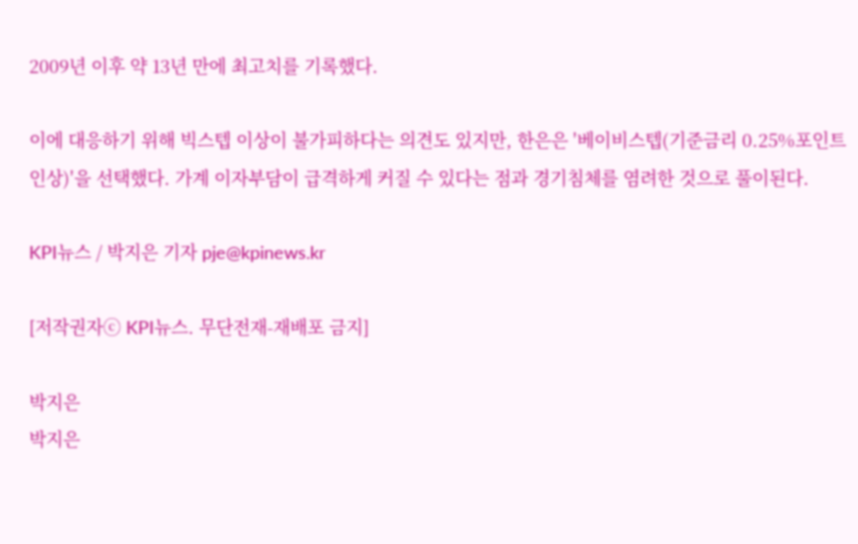2009년 이후 약 13년 만에 최고치를 기록했다.

이에 대응하기 위해 빅스텝 이상이 불가피하다는 의견도 있지만, 한은은 '베이비스텝(기준금리 0.25%포인트 인상)'을 선택했다. 가계 이자부담이 급격하게 커질 수 있다는 점과 경기침체를 염려한 것으로 풀이된다.

KPI뉴스 / 박지은 기자 pje@kpinews.kr

[저작권자ⓒ KPI뉴스. 무단전재-재배포 금지]

박지은
박지은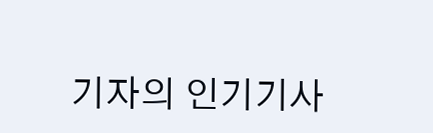기자의 인기기사